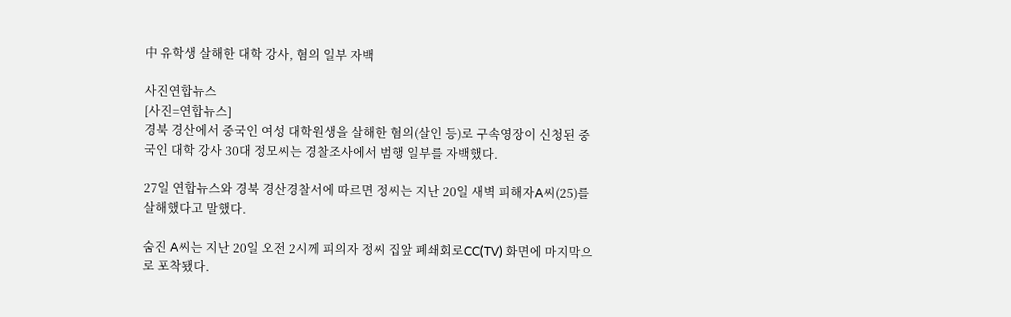中 유학생 살해한 대학 강사, 혐의 일부 자백

사진연합뉴스
[사진=연합뉴스]
경북 경산에서 중국인 여성 대학원생을 살해한 혐의(살인 등)로 구속영장이 신청된 중국인 대학 강사 30대 정모씨는 경찰조사에서 범행 일부를 자백했다.

27일 연합뉴스와 경북 경산경찰서에 따르면 정씨는 지난 20일 새벽 피해자A씨(25)를 살해했다고 말했다.

숨진 A씨는 지난 20일 오전 2시께 피의자 정씨 집앞 폐쇄회로CC(TV) 화면에 마지막으로 포착됐다.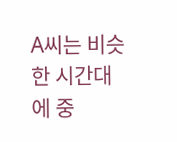A씨는 비슷한 시간대에 중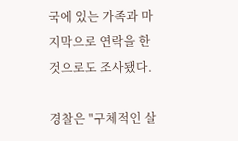국에 있는 가족과 마지막으로 연락을 한 것으로도 조사됐다.

경찰은 "구체적인 살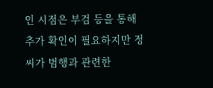인 시점은 부검 등을 통해 추가 확인이 필요하지만 정씨가 범행과 관련한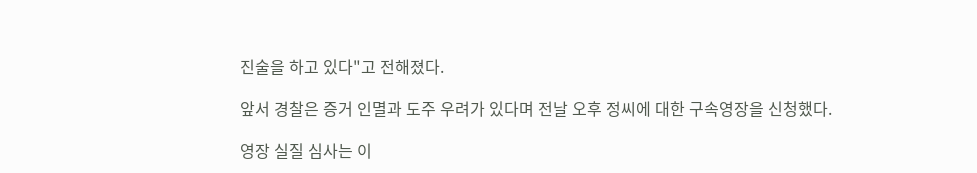진술을 하고 있다"고 전해졌다.

앞서 경찰은 증거 인멸과 도주 우려가 있다며 전날 오후 정씨에 대한 구속영장을 신청했다.

영장 실질 심사는 이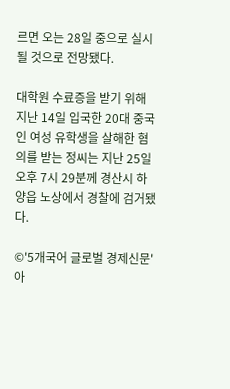르면 오는 28일 중으로 실시될 것으로 전망됐다.

대학원 수료증을 받기 위해 지난 14일 입국한 20대 중국인 여성 유학생을 살해한 혐의를 받는 정씨는 지난 25일 오후 7시 29분께 경산시 하양읍 노상에서 경찰에 검거됐다.

©'5개국어 글로벌 경제신문' 아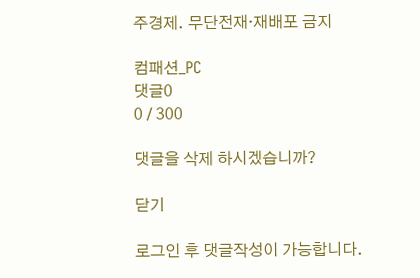주경제. 무단전재·재배포 금지

컴패션_PC
댓글0
0 / 300

댓글을 삭제 하시겠습니까?

닫기

로그인 후 댓글작성이 가능합니다.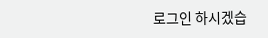로그인 하시겠습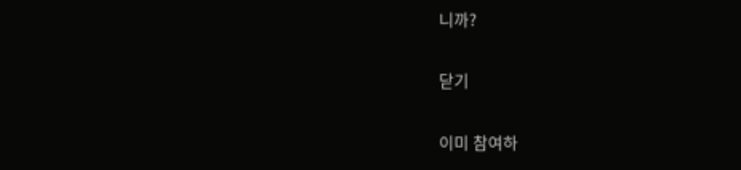니까?

닫기

이미 참여하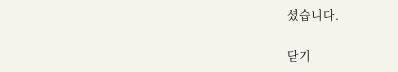셨습니다.

닫기